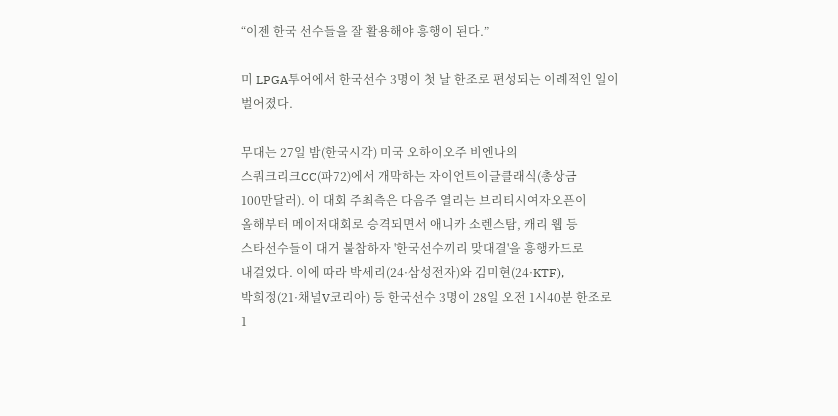“이젠 한국 선수들을 잘 활용해야 흥행이 된다.”

미 LPGA투어에서 한국선수 3명이 첫 날 한조로 편성되는 이례적인 일이
벌어졌다.

무대는 27일 밤(한국시각) 미국 오하이오주 비엔나의
스쿼크리크CC(파72)에서 개막하는 자이언트이글클래식(총상금
100만달러). 이 대회 주최측은 다음주 열리는 브리티시여자오픈이
올해부터 메이저대회로 승격되면서 애니카 소렌스탐, 캐리 웹 등
스타선수들이 대거 불참하자 '한국선수끼리 맞대결'을 흥행카드로
내걸었다. 이에 따라 박세리(24·삼성전자)와 김미현(24·KTF),
박희정(21·채널V코리아) 등 한국선수 3명이 28일 오전 1시40분 한조로
1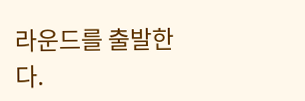라운드를 출발한다.